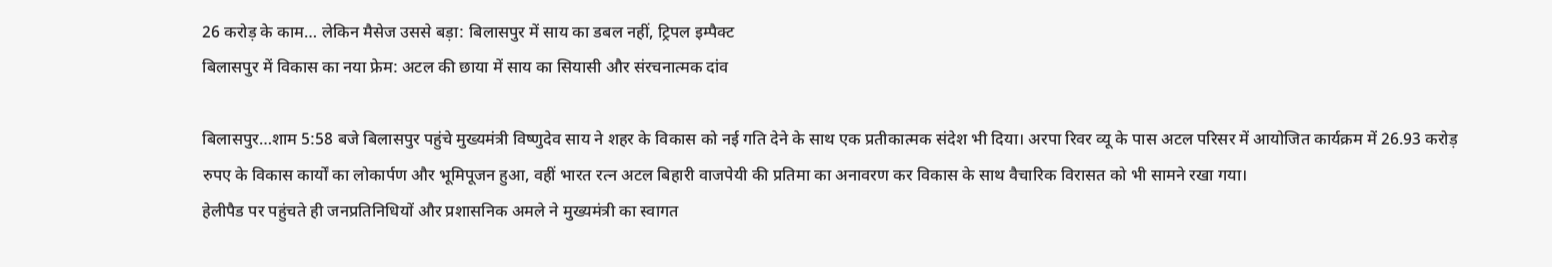26 करोड़ के काम… लेकिन मैसेज उससे बड़ा: बिलासपुर में साय का डबल नहीं, ट्रिपल इम्पैक्ट
बिलासपुर में विकास का नया फ्रेम: अटल की छाया में साय का सियासी और संरचनात्मक दांव

बिलासपुर…शाम 5:58 बजे बिलासपुर पहुंचे मुख्यमंत्री विष्णुदेव साय ने शहर के विकास को नई गति देने के साथ एक प्रतीकात्मक संदेश भी दिया। अरपा रिवर व्यू के पास अटल परिसर में आयोजित कार्यक्रम में 26.93 करोड़ रुपए के विकास कार्यों का लोकार्पण और भूमिपूजन हुआ, वहीं भारत रत्न अटल बिहारी वाजपेयी की प्रतिमा का अनावरण कर विकास के साथ वैचारिक विरासत को भी सामने रखा गया।
हेलीपैड पर पहुंचते ही जनप्रतिनिधियों और प्रशासनिक अमले ने मुख्यमंत्री का स्वागत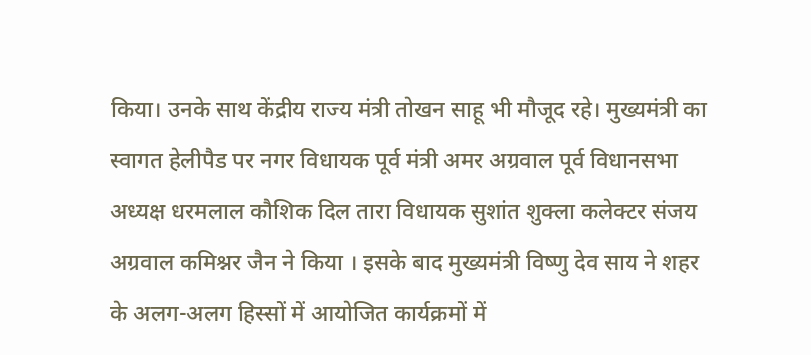किया। उनके साथ केंद्रीय राज्य मंत्री तोखन साहू भी मौजूद रहे। मुख्यमंत्री का स्वागत हेलीपैड पर नगर विधायक पूर्व मंत्री अमर अग्रवाल पूर्व विधानसभा अध्यक्ष धरमलाल कौशिक दिल तारा विधायक सुशांत शुक्ला कलेक्टर संजय अग्रवाल कमिश्नर जैन ने किया । इसके बाद मुख्यमंत्री विष्णु देव साय ने शहर के अलग-अलग हिस्सों में आयोजित कार्यक्रमों में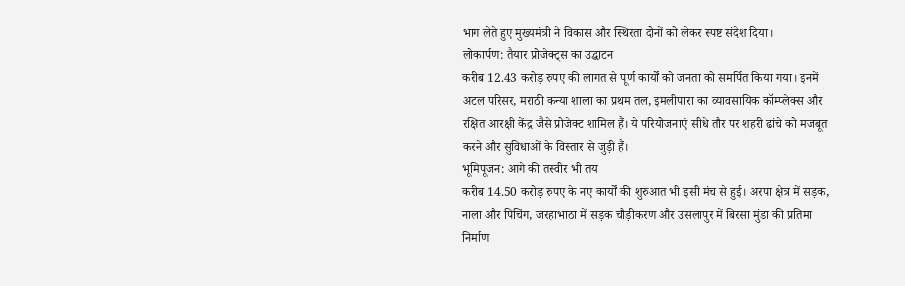भाग लेते हुए मुख्यमंत्री ने विकास और स्थिरता दोनों को लेकर स्पष्ट संदेश दिया।
लोकार्पण: तैयार प्रोजेक्ट्स का उद्घाटन
करीब 12.43 करोड़ रुपए की लागत से पूर्ण कार्यों को जनता को समर्पित किया गया। इनमें अटल परिसर, मराठी कन्या शाला का प्रथम तल, इमलीपारा का व्यावसायिक कॉम्प्लेक्स और रक्षित आरक्षी केंद्र जैसे प्रोजेक्ट शामिल हैं। ये परियोजनाएं सीधे तौर पर शहरी ढांचे को मजबूत करने और सुविधाओं के विस्तार से जुड़ी हैं।
भूमिपूजन: आगे की तस्वीर भी तय
करीब 14.50 करोड़ रुपए के नए कार्यों की शुरुआत भी इसी मंच से हुई। अरपा क्षेत्र में सड़क, नाला और पिचिंग, जरहाभाठा में सड़क चौड़ीकरण और उसलापुर में बिरसा मुंडा की प्रतिमा निर्माण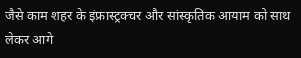जैसे काम शहर के इंफ्रास्ट्रक्चर और सांस्कृतिक आयाम को साथ लेकर आगे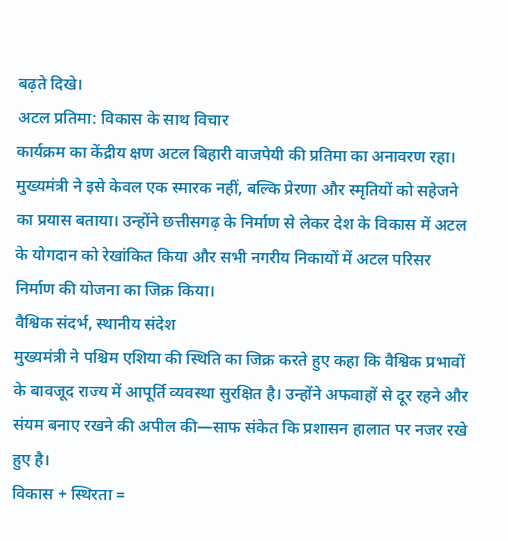बढ़ते दिखे।
अटल प्रतिमा: विकास के साथ विचार
कार्यक्रम का केंद्रीय क्षण अटल बिहारी वाजपेयी की प्रतिमा का अनावरण रहा। मुख्यमंत्री ने इसे केवल एक स्मारक नहीं, बल्कि प्रेरणा और स्मृतियों को सहेजने का प्रयास बताया। उन्होंने छत्तीसगढ़ के निर्माण से लेकर देश के विकास में अटल के योगदान को रेखांकित किया और सभी नगरीय निकायों में अटल परिसर निर्माण की योजना का जिक्र किया।
वैश्विक संदर्भ, स्थानीय संदेश
मुख्यमंत्री ने पश्चिम एशिया की स्थिति का जिक्र करते हुए कहा कि वैश्विक प्रभावों के बावजूद राज्य में आपूर्ति व्यवस्था सुरक्षित है। उन्होंने अफवाहों से दूर रहने और संयम बनाए रखने की अपील की—साफ संकेत कि प्रशासन हालात पर नजर रखे हुए है।
विकास + स्थिरता =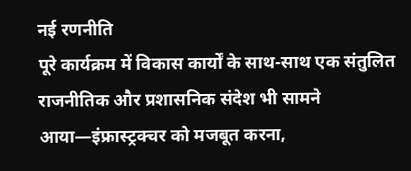नई रणनीति
पूरे कार्यक्रम में विकास कार्यों के साथ-साथ एक संतुलित राजनीतिक और प्रशासनिक संदेश भी सामने आया—इंफ्रास्ट्रक्चर को मजबूत करना,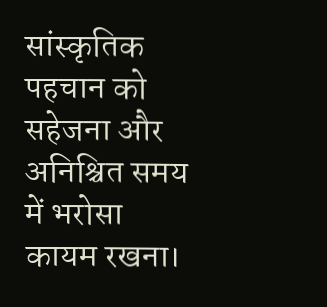सांस्कृतिक पहचान को सहेजना और अनिश्चित समय में भरोसा कायम रखना।